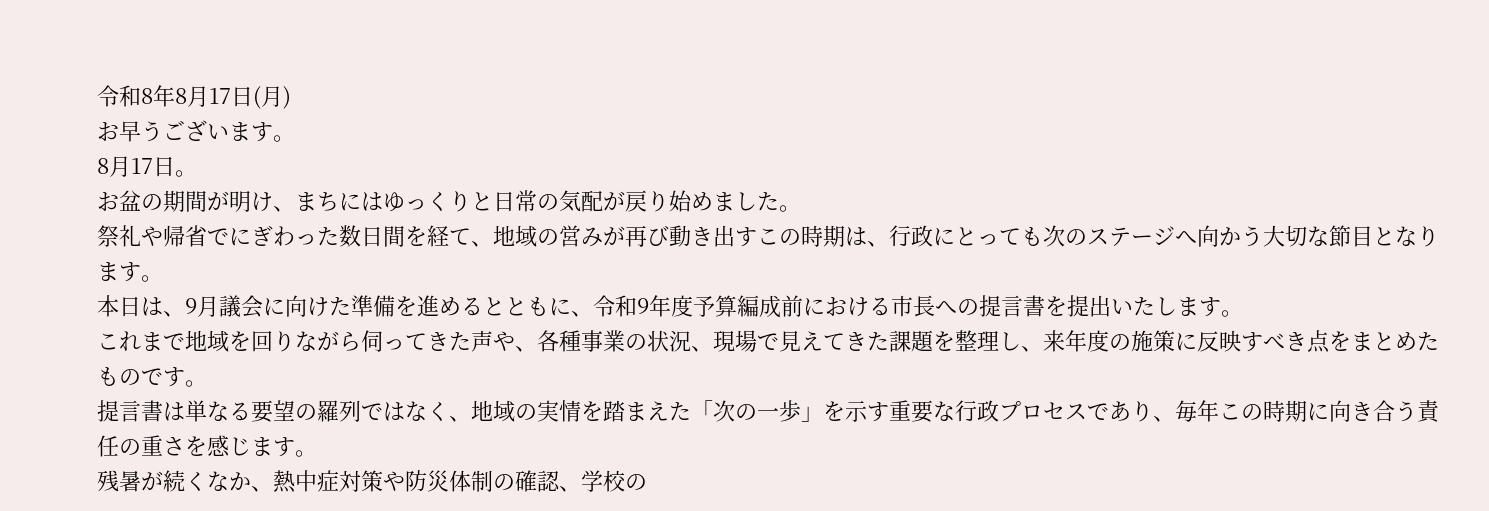令和8年8月17日(月)
お早うございます。
8月17日。
お盆の期間が明け、まちにはゆっくりと日常の気配が戻り始めました。
祭礼や帰省でにぎわった数日間を経て、地域の営みが再び動き出すこの時期は、行政にとっても次のステージへ向かう大切な節目となります。
本日は、9月議会に向けた準備を進めるとともに、令和9年度予算編成前における市長への提言書を提出いたします。
これまで地域を回りながら伺ってきた声や、各種事業の状況、現場で見えてきた課題を整理し、来年度の施策に反映すべき点をまとめたものです。
提言書は単なる要望の羅列ではなく、地域の実情を踏まえた「次の一歩」を示す重要な行政プロセスであり、毎年この時期に向き合う責任の重さを感じます。
残暑が続くなか、熱中症対策や防災体制の確認、学校の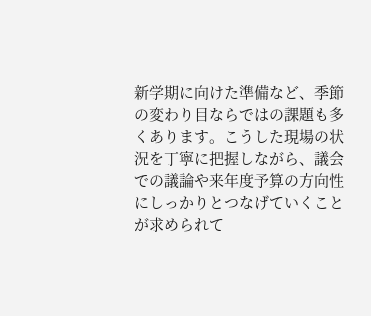新学期に向けた準備など、季節の変わり目ならではの課題も多くあります。こうした現場の状況を丁寧に把握しながら、議会での議論や来年度予算の方向性にしっかりとつなげていくことが求められて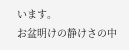います。
お盆明けの静けさの中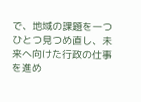で、地域の課題を一つひとつ見つめ直し、未来へ向けた行政の仕事を進め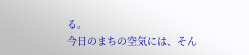る。
今日のまちの空気には、そん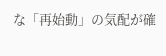な「再始動」の気配が確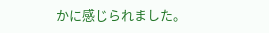かに感じられました。